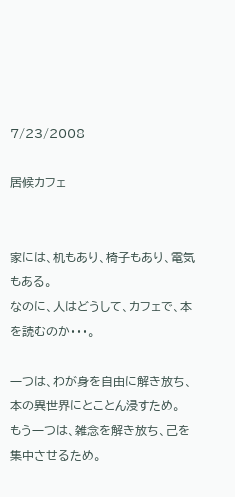7/23/2008

居候カフェ


家には、机もあり、椅子もあり、電気もある。
なのに、人はどうして、カフェで、本を読むのか・・・。

一つは、わが身を自由に解き放ち、本の異世界にとことん浸すため。
もう一つは、雑念を解き放ち、己を集中させるため。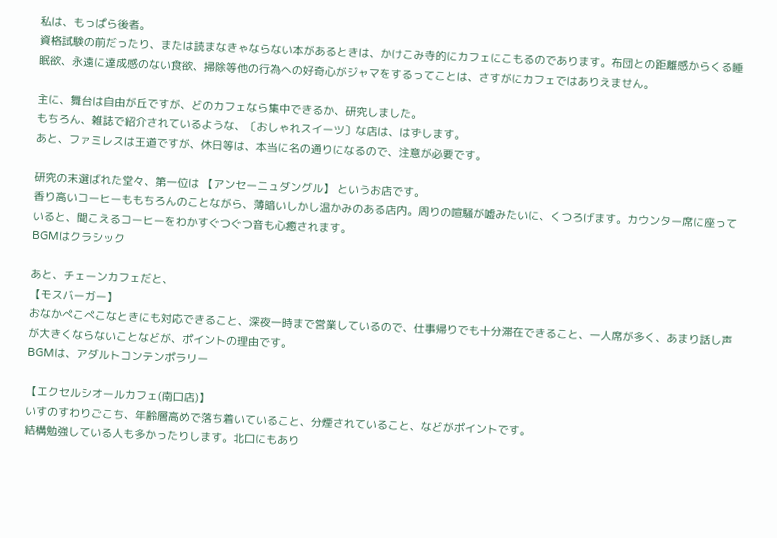私は、もっぱら後者。
資格試験の前だったり、または読まなきゃならない本があるときは、かけこみ寺的にカフェにこもるのであります。布団との距離感からくる睡眠欲、永遠に達成感のない食欲、掃除等他の行為への好奇心がジャマをするってことは、さすがにカフェではありえません。

主に、舞台は自由が丘ですが、どのカフェなら集中できるか、研究しました。
もちろん、雑誌で紹介されているような、〔おしゃれスイーツ〕な店は、はずします。
あと、ファミレスは王道ですが、休日等は、本当に名の通りになるので、注意が必要です。

研究の末選ばれた堂々、第一位は 【アンセーニュダングル】 というお店です。
香り高いコーヒーももちろんのことながら、薄暗いしかし温かみのある店内。周りの喧騒が嘘みたいに、くつろげます。カウンター席に座っていると、聞こえるコーヒーをわかすぐつぐつ音も心癒されます。
BGMはクラシック

あと、チェーンカフェだと、
【モスバーガー】
おなかぺこぺこなときにも対応できること、深夜一時まで営業しているので、仕事帰りでも十分滞在できること、一人席が多く、あまり話し声が大きくならないことなどが、ポイントの理由です。
BGMは、アダルトコンテンポラリー

【エクセルシオールカフェ(南口店)】
いすのすわりごこち、年齢層高めで落ち着いていること、分煙されていること、などがポイントです。
結構勉強している人も多かったりします。北口にもあり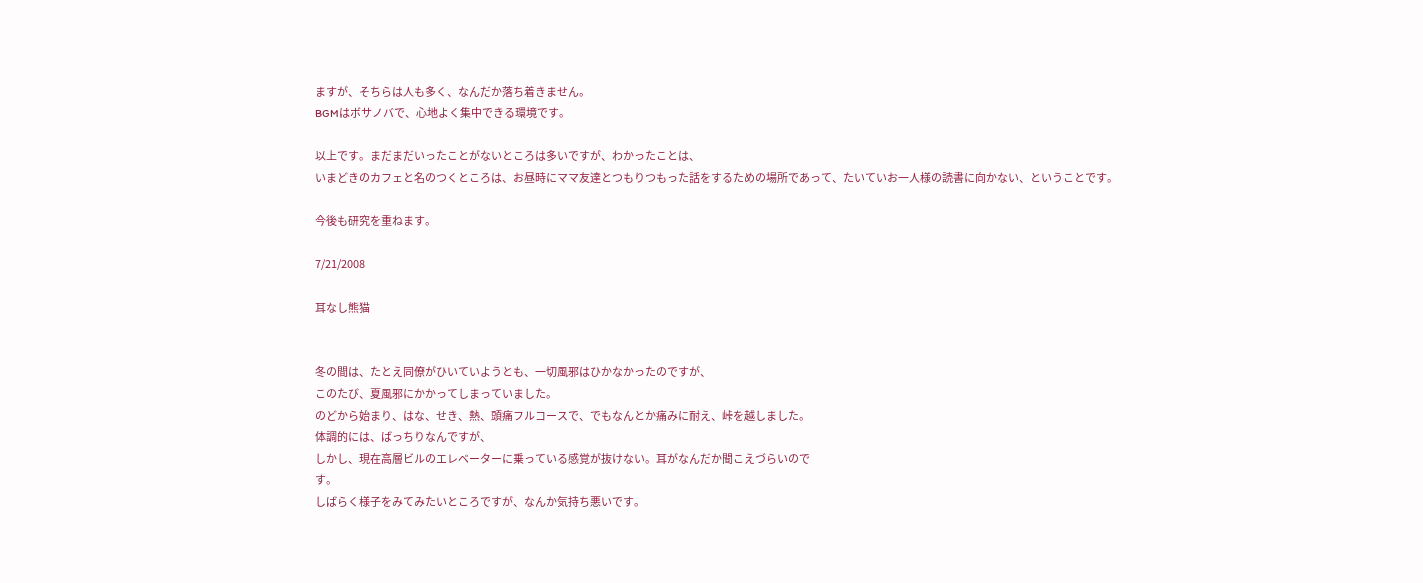ますが、そちらは人も多く、なんだか落ち着きません。
BGMはボサノバで、心地よく集中できる環境です。

以上です。まだまだいったことがないところは多いですが、わかったことは、
いまどきのカフェと名のつくところは、お昼時にママ友達とつもりつもった話をするための場所であって、たいていお一人様の読書に向かない、ということです。

今後も研究を重ねます。

7/21/2008

耳なし熊猫


冬の間は、たとえ同僚がひいていようとも、一切風邪はひかなかったのですが、
このたび、夏風邪にかかってしまっていました。
のどから始まり、はな、せき、熱、頭痛フルコースで、でもなんとか痛みに耐え、峠を越しました。
体調的には、ばっちりなんですが、
しかし、現在高層ビルのエレベーターに乗っている感覚が抜けない。耳がなんだか聞こえづらいので
す。
しばらく様子をみてみたいところですが、なんか気持ち悪いです。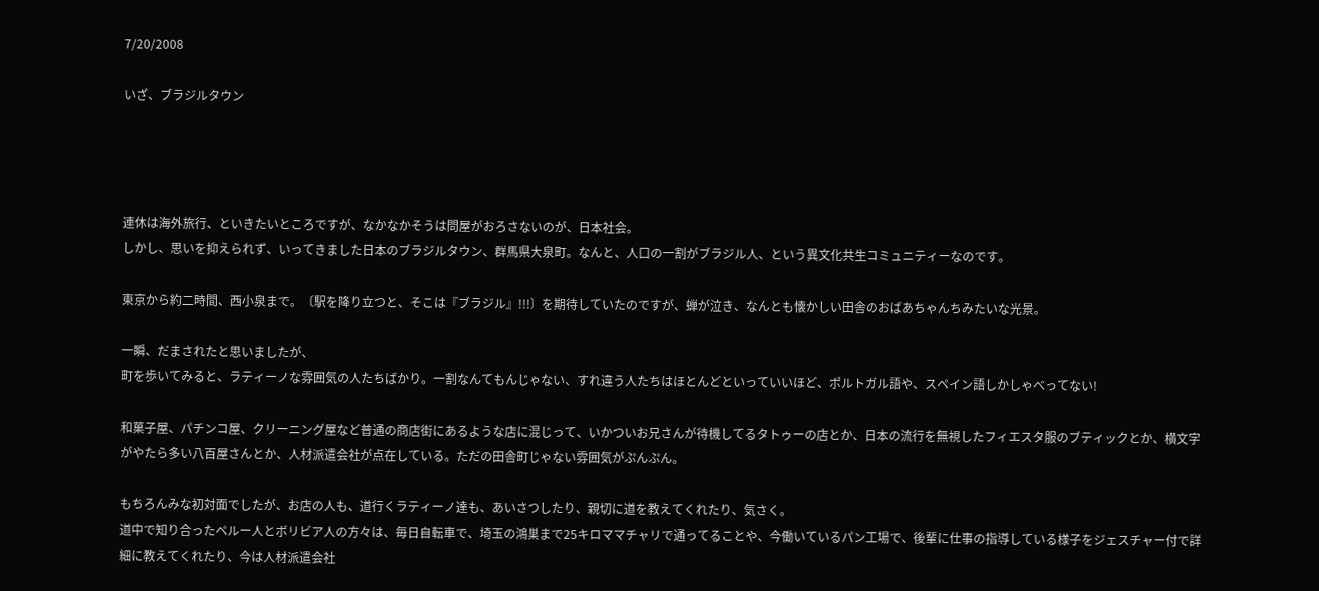7/20/2008

いざ、ブラジルタウン




連休は海外旅行、といきたいところですが、なかなかそうは問屋がおろさないのが、日本社会。
しかし、思いを抑えられず、いってきました日本のブラジルタウン、群馬県大泉町。なんと、人口の一割がブラジル人、という異文化共生コミュニティーなのです。

東京から約二時間、西小泉まで。〔駅を降り立つと、そこは『ブラジル』!!!〕を期待していたのですが、蝉が泣き、なんとも懐かしい田舎のおばあちゃんちみたいな光景。

一瞬、だまされたと思いましたが、
町を歩いてみると、ラティーノな雰囲気の人たちばかり。一割なんてもんじゃない、すれ違う人たちはほとんどといっていいほど、ポルトガル語や、スペイン語しかしゃべってない!

和菓子屋、パチンコ屋、クリーニング屋など普通の商店街にあるような店に混じって、いかついお兄さんが待機してるタトゥーの店とか、日本の流行を無視したフィエスタ服のブティックとか、横文字がやたら多い八百屋さんとか、人材派遣会社が点在している。ただの田舎町じゃない雰囲気がぷんぷん。

もちろんみな初対面でしたが、お店の人も、道行くラティーノ達も、あいさつしたり、親切に道を教えてくれたり、気さく。
道中で知り合ったペルー人とボリビア人の方々は、毎日自転車で、埼玉の鴻巣まで25キロママチャリで通ってることや、今働いているパン工場で、後輩に仕事の指導している様子をジェスチャー付で詳細に教えてくれたり、今は人材派遣会社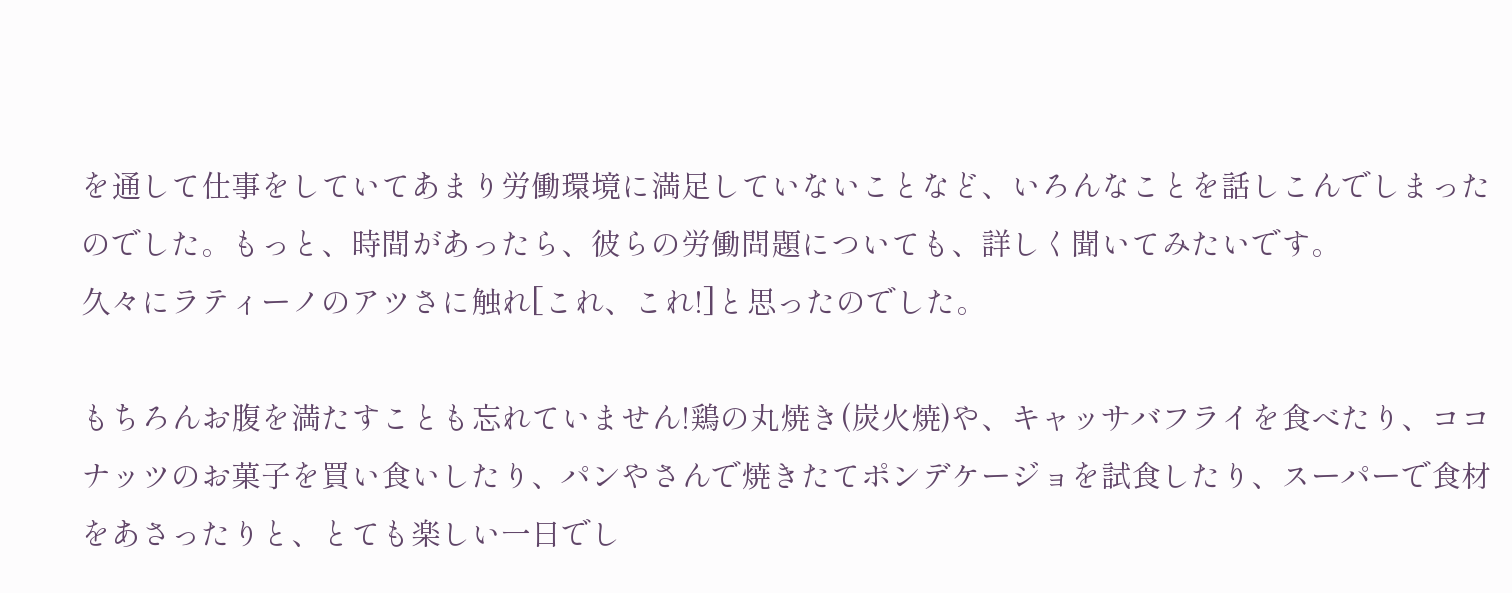を通して仕事をしていてあまり労働環境に満足していないことなど、いろんなことを話しこんでしまったのでした。もっと、時間があったら、彼らの労働問題についても、詳しく聞いてみたいです。
久々にラティーノのアツさに触れ[これ、これ!]と思ったのでした。

もちろんお腹を満たすことも忘れていません!鶏の丸焼き(炭火焼)や、キャッサバフライを食べたり、ココナッツのお菓子を買い食いしたり、パンやさんで焼きたてポンデケージョを試食したり、スーパーで食材をあさったりと、とても楽しい一日でし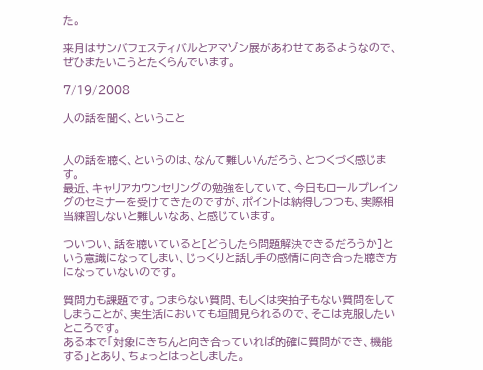た。

来月はサンバフェスティバルとアマゾン展があわせてあるようなので、ぜひまたいこうとたくらんでいます。

7/19/2008

人の話を聞く、ということ


人の話を聴く、というのは、なんて難しいんだろう、とつくづく感じます。
最近、キャリアカウンセリングの勉強をしていて、今日もロールプレイングのセミナーを受けてきたのですが、ポイントは納得しつつも、実際相当練習しないと難しいなあ、と感じています。

ついつい、話を聴いていると[どうしたら問題解決できるだろうか]という意識になってしまい、じっくりと話し手の感情に向き合った聴き方になっていないのです。

質問力も課題です。つまらない質問、もしくは突拍子もない質問をしてしまうことが、実生活においても垣間見られるので、そこは克服したいところです。
ある本で「対象にきちんと向き合っていれば的確に質問ができ、機能する」とあり、ちょっとはっとしました。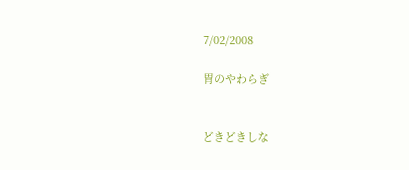7/02/2008

胃のやわらぎ


どきどきしな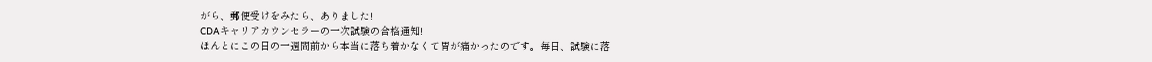がら、郵便受けをみたら、ありました!
CDAキャリアカウンセラーの一次試験の合格通知!
ほんとにこの日の一週間前から本当に落ち着かなくて胃が痛かったのです。毎日、試験に落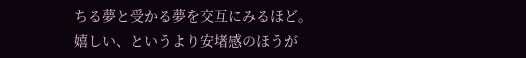ちる夢と受かる夢を交互にみるほど。
嬉しい、というより安堵感のほうが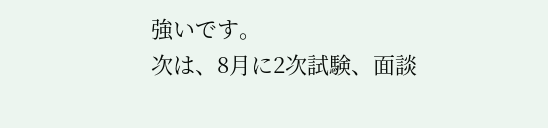強いです。
次は、8月に2次試験、面談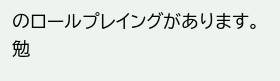のロールプレイングがあります。
勉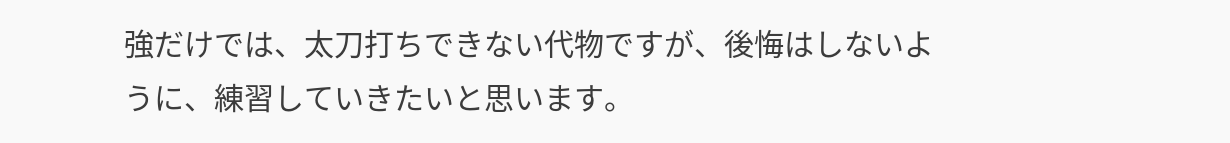強だけでは、太刀打ちできない代物ですが、後悔はしないように、練習していきたいと思います。